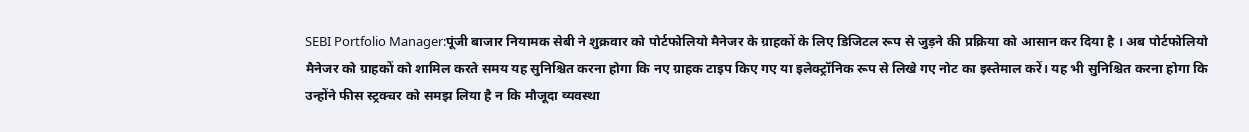SEBI Portfolio Manager:पूंजी बाजार नियामक सेबी ने शुक्रवार को पोर्टफोलियो मैनेजर के ग्राहकों के लिए डिजिटल रूप से जुड़ने की प्रक्रिया को आसान कर दिया है । अब पोर्टफोलियो मैनेजर को ग्राहकों को शामिल करते समय यह सुनिश्चित करना होगा कि नए ग्राहक टाइप किए गए या इलेक्ट्रॉनिक रूप से लिखे गए नोट का इस्तेमाल करें। यह भी सुनिश्चित करना होगा कि उन्होंने फीस स्ट्रक्चर को समझ लिया है न कि मौजूदा व्यवस्था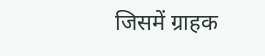जिसमें ग्राहक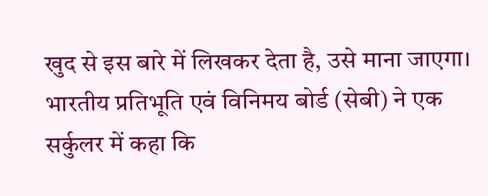खुद से इस बारे में लिखकर देता है, उसे माना जाएगा। भारतीय प्रतिभूति एवं विनिमय बोर्ड (सेबी) ने एक सर्कुलर में कहा कि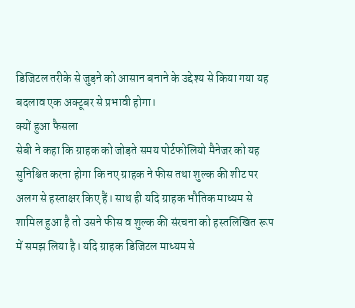डिजिटल तरीके से जुड़ने को आसान बनाने के उद्देश्य से किया गया यह बदलाव एक अक्टूबर से प्रभावी होगा।
क्यों हुआ फैसला
सेबी ने कहा कि ग्राहक को जोड़ते समय पोर्टफोलियो मैनेजर को यह सुनिश्चित करना होगा कि नए ग्राहक ने फीस तथा शुल्क की शीट पर अलग से हस्ताक्षर किए हैं। साथ ही यदि ग्राहक भौतिक माध्यम से शामिल हुआ है तो उसने फीस व शुल्क की संरचना को हस्तलिखित रूप में समझ लिया है। यदि ग्राहक डिजिटल माध्यम से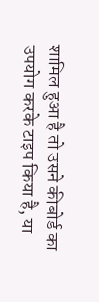शामिल हुआ है तो उसने कीबोर्ड का उपयोग करके टाइप किया है, या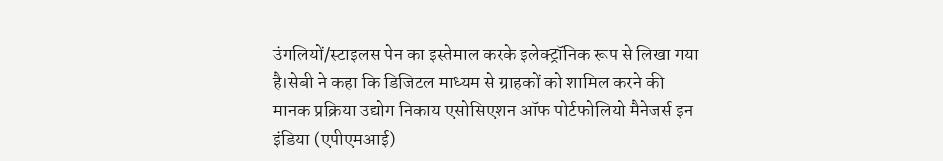उंगलियों/स्टाइलस पेन का इस्तेमाल करके इलेक्ट्रॉनिक रूप से लिखा गया है।सेबी ने कहा कि डिजिटल माध्यम से ग्राहकों को शामिल करने की मानक प्रक्रिया उद्योग निकाय एसोसिएशन ऑफ पोर्टफोलियो मैनेजर्स इन इंडिया (एपीएमआई)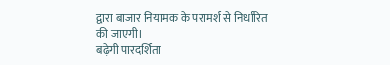द्वारा बाजार नियामक के परामर्श से निर्धारित की जाएगी।
बढ़ेगी पारदर्शिता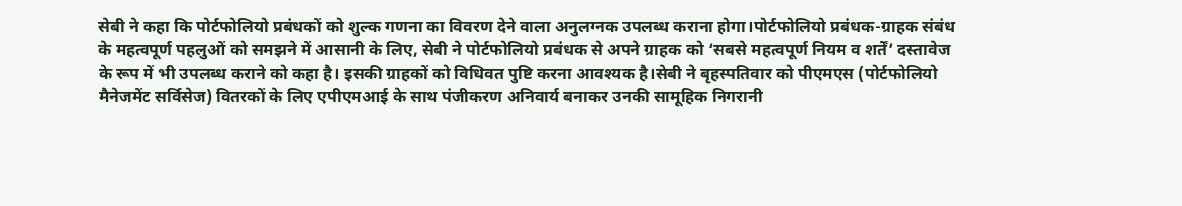सेबी ने कहा कि पोर्टफोलियो प्रबंधकों को शुल्क गणना का विवरण देने वाला अनुलग्नक उपलब्ध कराना होगा।पोर्टफोलियो प्रबंधक-ग्राहक संबंध के महत्वपूर्ण पहलुओं को समझने में आसानी के लिए, सेबी ने पोर्टफोलियो प्रबंधक से अपने ग्राहक को ‘सबसे महत्वपूर्ण नियम व शर्तें’ दस्तावेज के रूप में भी उपलब्ध कराने को कहा है। इसकी ग्राहकों को विधिवत पुष्टि करना आवश्यक है।सेबी ने बृहस्पतिवार को पीएमएस (पोर्टफोलियो मैनेजमेंट सर्विसेज) वितरकों के लिए एपीएमआई के साथ पंजीकरण अनिवार्य बनाकर उनकी सामूहिक निगरानी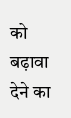को बढ़ावा देने का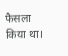फैसला किया था।